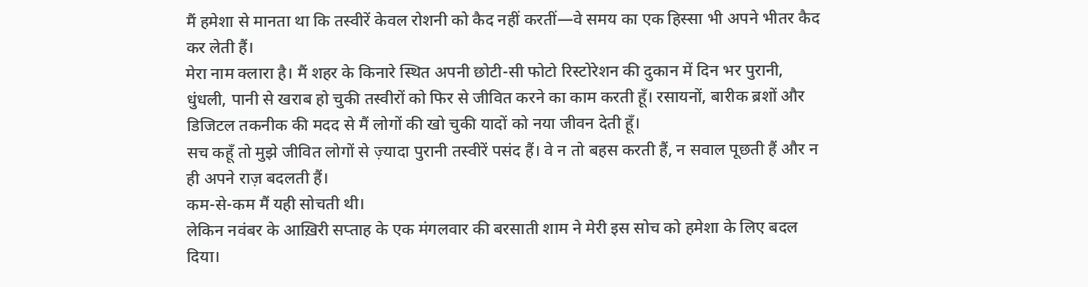मैं हमेशा से मानता था कि तस्वीरें केवल रोशनी को कैद नहीं करतीं—वे समय का एक हिस्सा भी अपने भीतर कैद कर लेती हैं।
मेरा नाम क्लारा है। मैं शहर के किनारे स्थित अपनी छोटी-सी फोटो रिस्टोरेशन की दुकान में दिन भर पुरानी, धुंधली, पानी से खराब हो चुकी तस्वीरों को फिर से जीवित करने का काम करती हूँ। रसायनों, बारीक ब्रशों और डिजिटल तकनीक की मदद से मैं लोगों की खो चुकी यादों को नया जीवन देती हूँ।
सच कहूँ तो मुझे जीवित लोगों से ज़्यादा पुरानी तस्वीरें पसंद हैं। वे न तो बहस करती हैं, न सवाल पूछती हैं और न ही अपने राज़ बदलती हैं।
कम-से-कम मैं यही सोचती थी।
लेकिन नवंबर के आख़िरी सप्ताह के एक मंगलवार की बरसाती शाम ने मेरी इस सोच को हमेशा के लिए बदल दिया।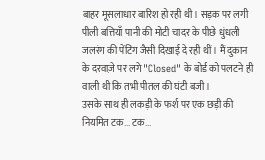बाहर मूसलाधार बारिश हो रही थी। सड़क पर लगी पीली बत्तियाँ पानी की मोटी चादर के पीछे धुंधली जलरंग की पेंटिंग जैसी दिखाई दे रही थीं। मैं दुकान के दरवाज़े पर लगे "Closed" के बोर्ड को पलटने ही वाली थी कि तभी पीतल की घंटी बजी।
उसके साथ ही लकड़ी के फर्श पर एक छड़ी की नियमित टक... टक...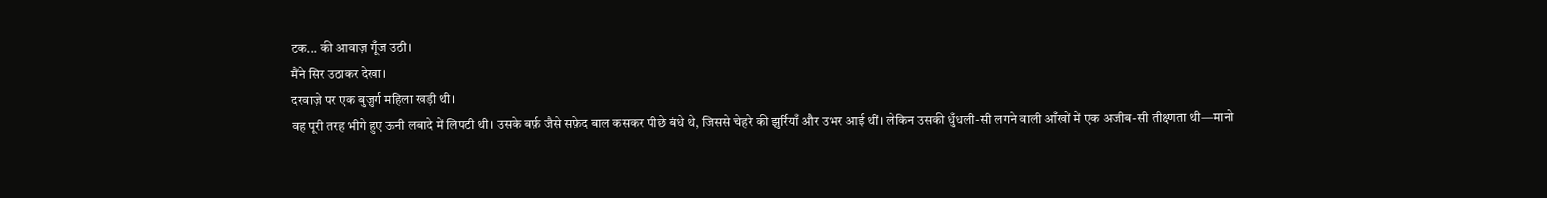टक... की आवाज़ गूँज उठी।
मैंने सिर उठाकर देखा।
दरवाज़े पर एक बुज़ुर्ग महिला खड़ी थी।
वह पूरी तरह भीगे हुए ऊनी लबादे में लिपटी थी। उसके बर्फ़ जैसे सफ़ेद बाल कसकर पीछे बंधे थे, जिससे चेहरे की झुर्रियाँ और उभर आई थीं। लेकिन उसकी धुँधली-सी लगने वाली आँखों में एक अजीब-सी तीक्ष्णता थी—मानो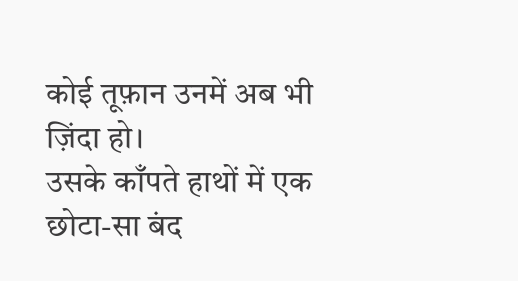कोई तूफ़ान उनमें अब भी ज़िंदा हो।
उसके काँपते हाथों में एक छोटा-सा बंद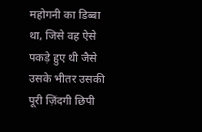महोगनी का डिब्बा था, जिसे वह ऐसे पकड़े हुए थी जैसे उसके भीतर उसकी पूरी ज़िंदगी छिपी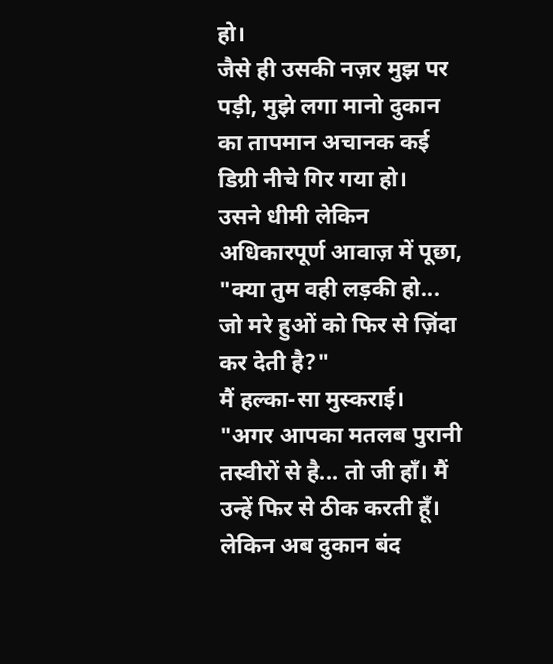हो।
जैसे ही उसकी नज़र मुझ पर पड़ी, मुझे लगा मानो दुकान का तापमान अचानक कई डिग्री नीचे गिर गया हो।
उसने धीमी लेकिन अधिकारपूर्ण आवाज़ में पूछा,
"क्या तुम वही लड़की हो... जो मरे हुओं को फिर से ज़िंदा कर देती है?"
मैं हल्का-सा मुस्कराई।
"अगर आपका मतलब पुरानी तस्वीरों से है... तो जी हाँ। मैं उन्हें फिर से ठीक करती हूँ। लेकिन अब दुकान बंद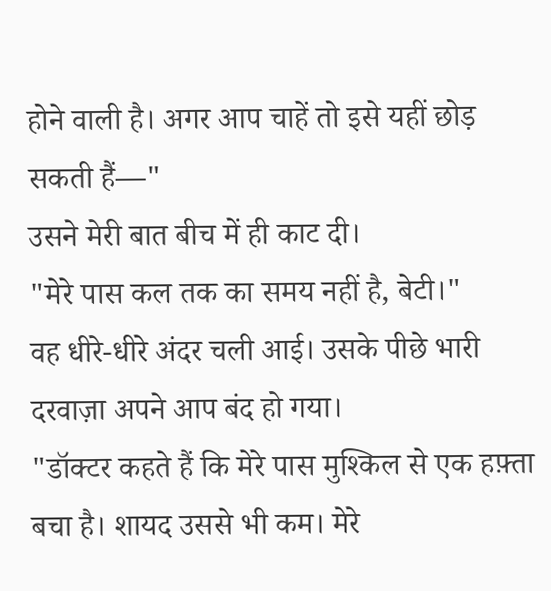होने वाली है। अगर आप चाहें तो इसे यहीं छोड़ सकती हैं—"
उसने मेरी बात बीच में ही काट दी।
"मेरे पास कल तक का समय नहीं है, बेटी।"
वह धीरे-धीरे अंदर चली आई। उसके पीछे भारी दरवाज़ा अपने आप बंद हो गया।
"डॉक्टर कहते हैं कि मेरे पास मुश्किल से एक हफ़्ता बचा है। शायद उससे भी कम। मेरे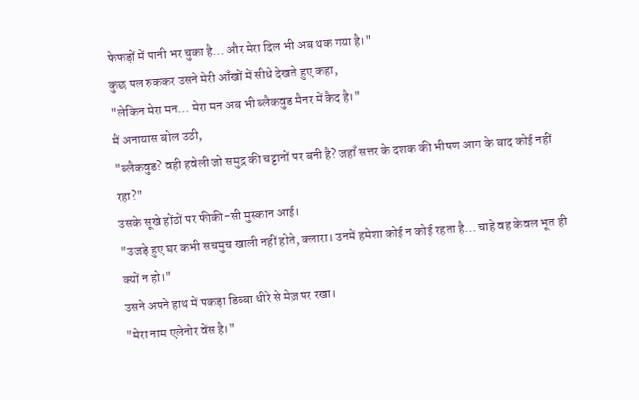फेफड़ों में पानी भर चुका है... और मेरा दिल भी अब थक गया है।"
कुछ पल रुककर उसने मेरी आँखों में सीधे देखते हुए कहा,
"लेकिन मेरा मन... मेरा मन अब भी ब्लैकवुड मैनर में कैद है।"
मैं अनायास बोल उठी,
"ब्लैकवुड? वही हवेली जो समुद्र की चट्टानों पर बनी है? जहाँ सत्तर के दशक की भीषण आग के बाद कोई नहीं रहा?"
उसके सूखे होंठों पर फीकी-सी मुस्कान आई।
"उजड़े हुए घर कभी सचमुच खाली नहीं होते, क्लारा। उनमें हमेशा कोई न कोई रहता है... चाहे वह केवल भूत ही क्यों न हो।"
उसने अपने हाथ में पकड़ा डिब्बा धीरे से मेज़ पर रखा।
"मेरा नाम एलेनोर वेंस है।"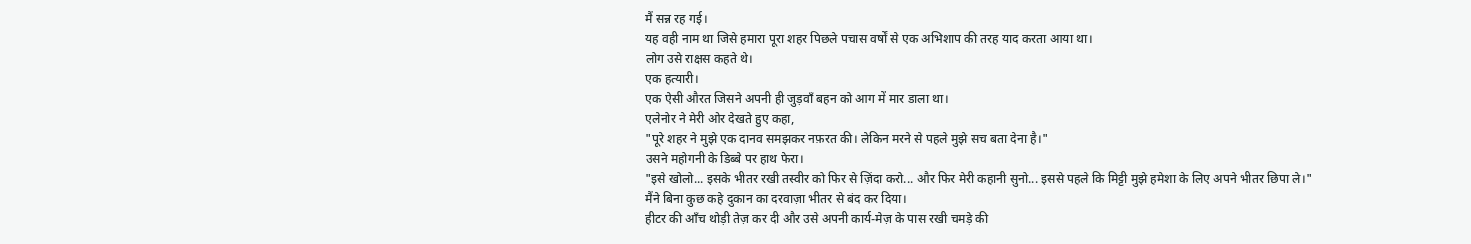मैं सन्न रह गई।
यह वही नाम था जिसे हमारा पूरा शहर पिछले पचास वर्षों से एक अभिशाप की तरह याद करता आया था।
लोग उसे राक्षस कहते थे।
एक हत्यारी।
एक ऐसी औरत जिसने अपनी ही जुड़वाँ बहन को आग में मार डाला था।
एलेनोर ने मेरी ओर देखते हुए कहा,
"पूरे शहर ने मुझे एक दानव समझकर नफ़रत की। लेकिन मरने से पहले मुझे सच बता देना है।"
उसने महोगनी के डिब्बे पर हाथ फेरा।
"इसे खोलो... इसके भीतर रखी तस्वीर को फिर से ज़िंदा करो... और फिर मेरी कहानी सुनो... इससे पहले कि मिट्टी मुझे हमेशा के लिए अपने भीतर छिपा ले।"
मैंने बिना कुछ कहे दुकान का दरवाज़ा भीतर से बंद कर दिया।
हीटर की आँच थोड़ी तेज़ कर दी और उसे अपनी कार्य-मेज़ के पास रखी चमड़े की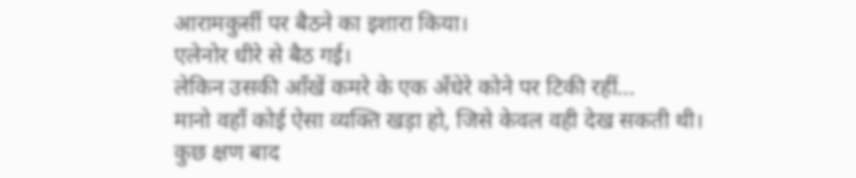आरामकुर्सी पर बैठने का इशारा किया।
एलेनोर धीरे से बैठ गई।
लेकिन उसकी आँखें कमरे के एक अँधेरे कोने पर टिकी रहीं...
मानो वहाँ कोई ऐसा व्यक्ति खड़ा हो, जिसे केवल वही देख सकती थी।
कुछ क्षण बाद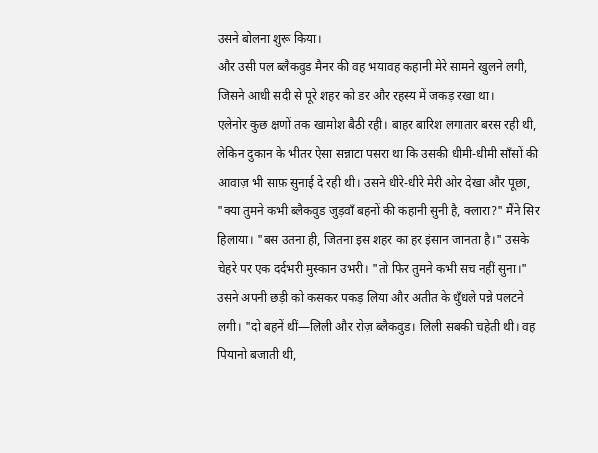उसने बोलना शुरू किया।
और उसी पल ब्लैकवुड मैनर की वह भयावह कहानी मेरे सामने खुलने लगी, जिसने आधी सदी से पूरे शहर को डर और रहस्य में जकड़ रखा था।
एलेनोर कुछ क्षणों तक खामोश बैठी रही। बाहर बारिश लगातार बरस रही थी, लेकिन दुकान के भीतर ऐसा सन्नाटा पसरा था कि उसकी धीमी-धीमी साँसों की आवाज़ भी साफ़ सुनाई दे रही थी। उसने धीरे-धीरे मेरी ओर देखा और पूछा, "क्या तुमने कभी ब्लैकवुड जुड़वाँ बहनों की कहानी सुनी है, क्लारा?" मैंने सिर हिलाया। "बस उतना ही, जितना इस शहर का हर इंसान जानता है।" उसके चेहरे पर एक दर्दभरी मुस्कान उभरी। "तो फिर तुमने कभी सच नहीं सुना।"
उसने अपनी छड़ी को कसकर पकड़ लिया और अतीत के धुँधले पन्ने पलटने लगी। "दो बहनें थीं—लिली और रोज़ ब्लैकवुड। लिली सबकी चहेती थी। वह पियानो बजाती थी,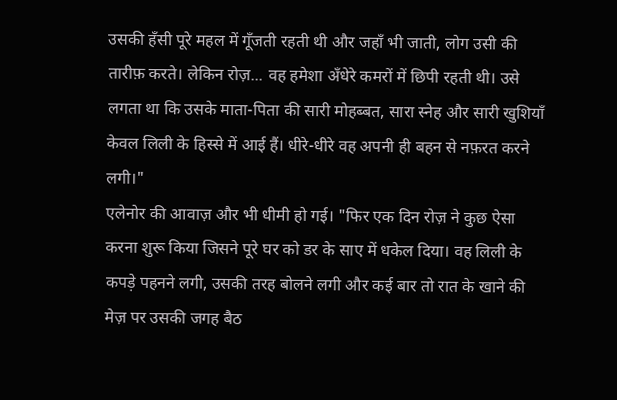उसकी हँसी पूरे महल में गूँजती रहती थी और जहाँ भी जाती, लोग उसी की तारीफ़ करते। लेकिन रोज़... वह हमेशा अँधेरे कमरों में छिपी रहती थी। उसे लगता था कि उसके माता-पिता की सारी मोहब्बत, सारा स्नेह और सारी खुशियाँ केवल लिली के हिस्से में आई हैं। धीरे-धीरे वह अपनी ही बहन से नफ़रत करने लगी।"
एलेनोर की आवाज़ और भी धीमी हो गई। "फिर एक दिन रोज़ ने कुछ ऐसा करना शुरू किया जिसने पूरे घर को डर के साए में धकेल दिया। वह लिली के कपड़े पहनने लगी, उसकी तरह बोलने लगी और कई बार तो रात के खाने की मेज़ पर उसकी जगह बैठ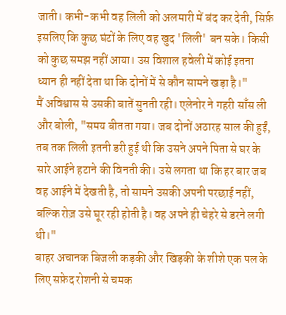जाती। कभी-कभी वह लिली को अलमारी में बंद कर देती, सिर्फ़ इसलिए कि कुछ घंटों के लिए वह खुद 'लिली' बन सके। किसी को कुछ समझ नहीं आया। उस विशाल हवेली में कोई इतना ध्यान ही नहीं देता था कि दोनों में से कौन सामने खड़ा है।"
मैं अविश्वास से उसकी बातें सुनती रही। एलेनोर ने गहरी साँस ली और बोली, "समय बीतता गया। जब दोनों अठारह साल की हुईं, तब तक लिली इतनी डरी हुई थी कि उसने अपने पिता से घर के सारे आईने हटाने की विनती की। उसे लगता था कि हर बार जब वह आईने में देखती है, तो सामने उसकी अपनी परछाई नहीं, बल्कि रोज़ उसे घूर रही होती है। वह अपने ही चेहरे से डरने लगी थी।"
बाहर अचानक बिजली कड़की और खिड़की के शीशे एक पल के लिए सफ़ेद रोशनी से चमक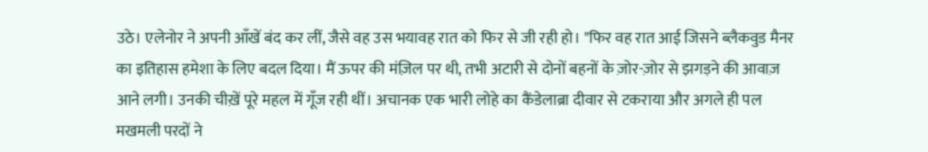उठे। एलेनोर ने अपनी आँखें बंद कर लीं, जैसे वह उस भयावह रात को फिर से जी रही हो। "फिर वह रात आई जिसने ब्लैकवुड मैनर का इतिहास हमेशा के लिए बदल दिया। मैं ऊपर की मंज़िल पर थी, तभी अटारी से दोनों बहनों के ज़ोर-ज़ोर से झगड़ने की आवाज़ आने लगी। उनकी चीख़ें पूरे महल में गूँज रही थीं। अचानक एक भारी लोहे का कैंडेलाब्रा दीवार से टकराया और अगले ही पल मखमली परदों ने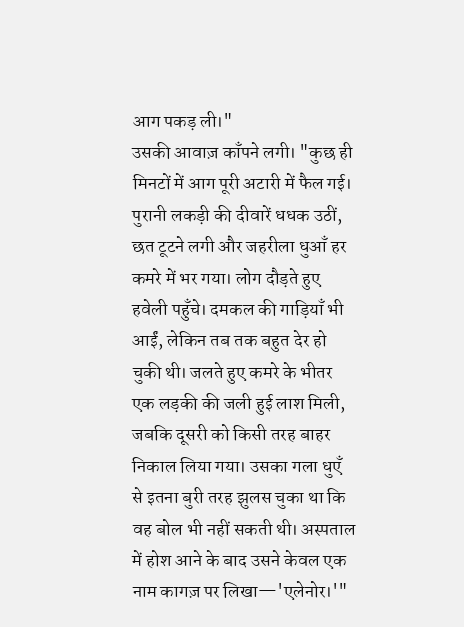आग पकड़ ली।"
उसकी आवाज़ काँपने लगी। "कुछ ही मिनटों में आग पूरी अटारी में फैल गई। पुरानी लकड़ी की दीवारें धधक उठीं, छत टूटने लगी और जहरीला धुआँ हर कमरे में भर गया। लोग दौड़ते हुए हवेली पहुँचे। दमकल की गाड़ियाँ भी आईं, लेकिन तब तक बहुत देर हो चुकी थी। जलते हुए कमरे के भीतर एक लड़की की जली हुई लाश मिली, जबकि दूसरी को किसी तरह बाहर निकाल लिया गया। उसका गला धुएँ से इतना बुरी तरह झुलस चुका था कि वह बोल भी नहीं सकती थी। अस्पताल में होश आने के बाद उसने केवल एक नाम कागज़ पर लिखा—'एलेनोर।'"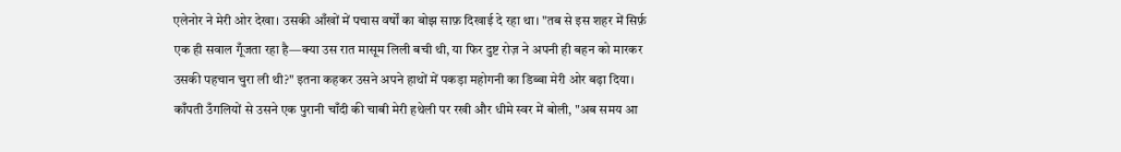एलेनोर ने मेरी ओर देखा। उसकी आँखों में पचास वर्षों का बोझ साफ़ दिखाई दे रहा था। "तब से इस शहर में सिर्फ़ एक ही सवाल गूँजता रहा है—क्या उस रात मासूम लिली बची थी, या फिर दुष्ट रोज़ ने अपनी ही बहन को मारकर उसकी पहचान चुरा ली थी?" इतना कहकर उसने अपने हाथों में पकड़ा महोगनी का डिब्बा मेरी ओर बढ़ा दिया। काँपती उँगलियों से उसने एक पुरानी चाँदी की चाबी मेरी हथेली पर रखी और धीमे स्वर में बोली, "अब समय आ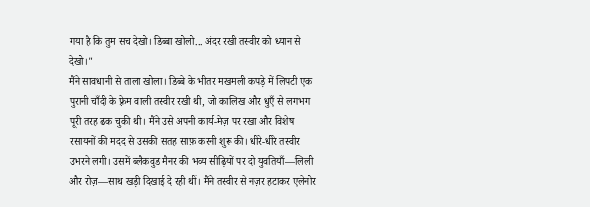गया है कि तुम सच देखो। डिब्बा खोलो... अंदर रखी तस्वीर को ध्यान से देखो।"
मैंने सावधानी से ताला खोला। डिब्बे के भीतर मखमली कपड़े में लिपटी एक पुरानी चाँदी के फ़्रेम वाली तस्वीर रखी थी, जो कालिख और धुएँ से लगभग पूरी तरह ढक चुकी थी। मैंने उसे अपनी कार्य-मेज़ पर रखा और विशेष रसायनों की मदद से उसकी सतह साफ़ करनी शुरू की। धीरे-धीरे तस्वीर उभरने लगी। उसमें ब्लैकवुड मैनर की भव्य सीढ़ियों पर दो युवतियाँ—लिली और रोज़—साथ खड़ी दिखाई दे रही थीं। मैंने तस्वीर से नज़र हटाकर एलेनोर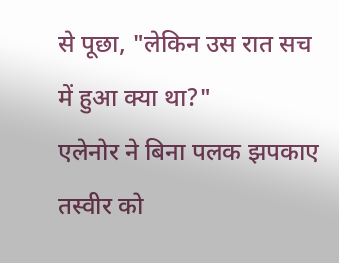से पूछा, "लेकिन उस रात सच में हुआ क्या था?"
एलेनोर ने बिना पलक झपकाए तस्वीर को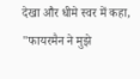देखा और धीमे स्वर में कहा, "फायरमैन ने मुझे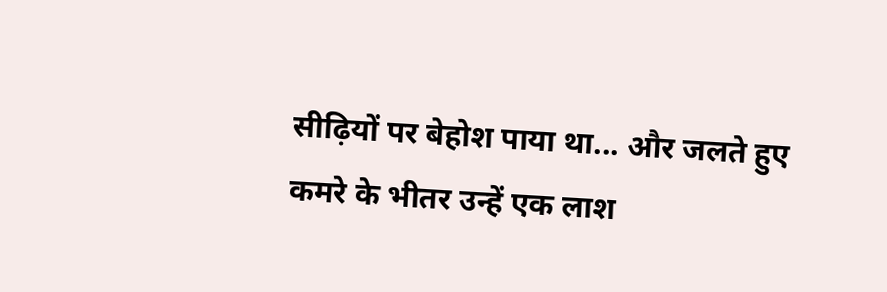सीढ़ियों पर बेहोश पाया था... और जलते हुए कमरे के भीतर उन्हें एक लाश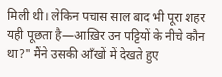मिली थी। लेकिन पचास साल बाद भी पूरा शहर यही पूछता है—आख़िर उन पट्टियों के नीचे कौन था?" मैंने उसकी आँखों में देखते हुए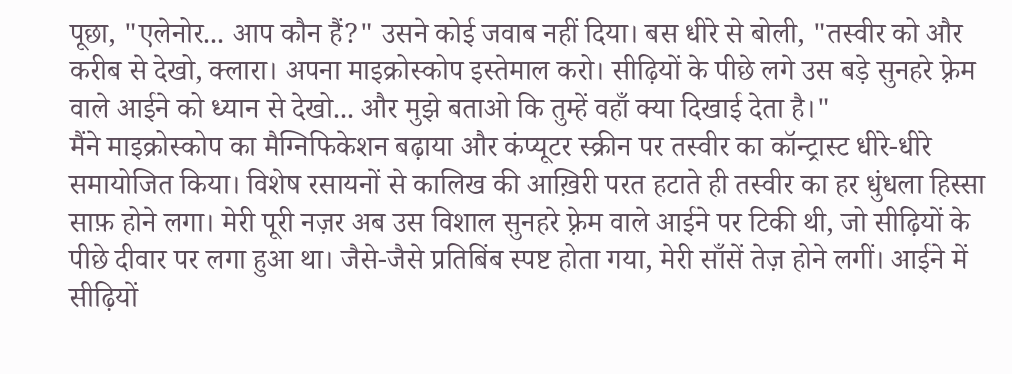पूछा, "एलेनोर... आप कौन हैं?" उसने कोई जवाब नहीं दिया। बस धीरे से बोली, "तस्वीर को और करीब से देखो, क्लारा। अपना माइक्रोस्कोप इस्तेमाल करो। सीढ़ियों के पीछे लगे उस बड़े सुनहरे फ़्रेम वाले आईने को ध्यान से देखो... और मुझे बताओ कि तुम्हें वहाँ क्या दिखाई देता है।"
मैंने माइक्रोस्कोप का मैग्निफिकेशन बढ़ाया और कंप्यूटर स्क्रीन पर तस्वीर का कॉन्ट्रास्ट धीरे-धीरे समायोजित किया। विशेष रसायनों से कालिख की आख़िरी परत हटाते ही तस्वीर का हर धुंधला हिस्सा साफ़ होने लगा। मेरी पूरी नज़र अब उस विशाल सुनहरे फ़्रेम वाले आईने पर टिकी थी, जो सीढ़ियों के पीछे दीवार पर लगा हुआ था। जैसे-जैसे प्रतिबिंब स्पष्ट होता गया, मेरी साँसें तेज़ होने लगीं। आईने में सीढ़ियों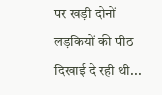पर खड़ी दोनों लड़कियों की पीठ दिखाई दे रही थी...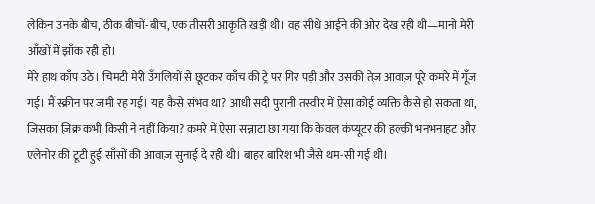लेकिन उनके बीच, ठीक बीचों-बीच, एक तीसरी आकृति खड़ी थी। वह सीधे आईने की ओर देख रही थी—मानो मेरी आँखों में झाँक रही हो।
मेरे हाथ काँप उठे। चिमटी मेरी उँगलियों से छूटकर काँच की ट्रे पर गिर पड़ी और उसकी तेज़ आवाज़ पूरे कमरे में गूँज गई। मैं स्क्रीन पर जमी रह गई। यह कैसे संभव था? आधी सदी पुरानी तस्वीर में ऐसा कोई व्यक्ति कैसे हो सकता था, जिसका ज़िक्र कभी किसी ने नहीं किया? कमरे में ऐसा सन्नाटा छा गया कि केवल कंप्यूटर की हल्की भनभनाहट और एलेनोर की टूटी हुई साँसों की आवाज़ सुनाई दे रही थी। बाहर बारिश भी जैसे थम-सी गई थी।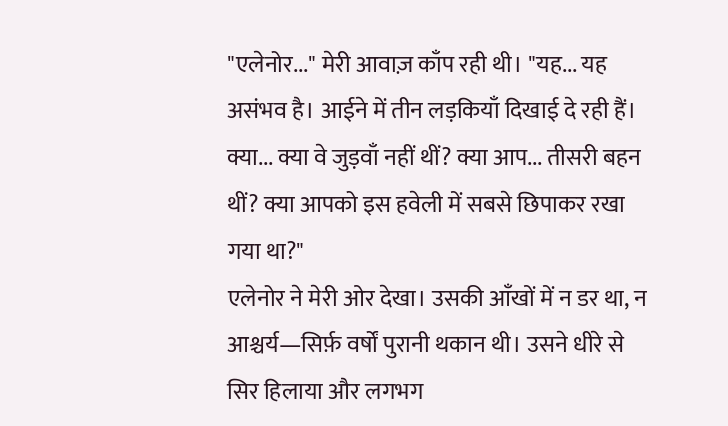"एलेनोर..." मेरी आवाज़ काँप रही थी। "यह... यह असंभव है। आईने में तीन लड़कियाँ दिखाई दे रही हैं। क्या... क्या वे जुड़वाँ नहीं थीं? क्या आप... तीसरी बहन थीं? क्या आपको इस हवेली में सबसे छिपाकर रखा गया था?"
एलेनोर ने मेरी ओर देखा। उसकी आँखों में न डर था, न आश्चर्य—सिर्फ़ वर्षों पुरानी थकान थी। उसने धीरे से सिर हिलाया और लगभग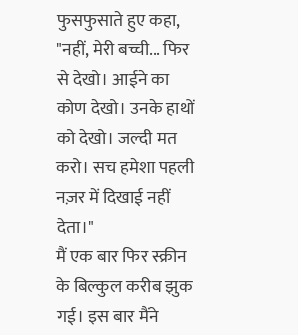फुसफुसाते हुए कहा, "नहीं, मेरी बच्ची... फिर से देखो। आईने का कोण देखो। उनके हाथों को देखो। जल्दी मत करो। सच हमेशा पहली नज़र में दिखाई नहीं देता।"
मैं एक बार फिर स्क्रीन के बिल्कुल करीब झुक गई। इस बार मैंने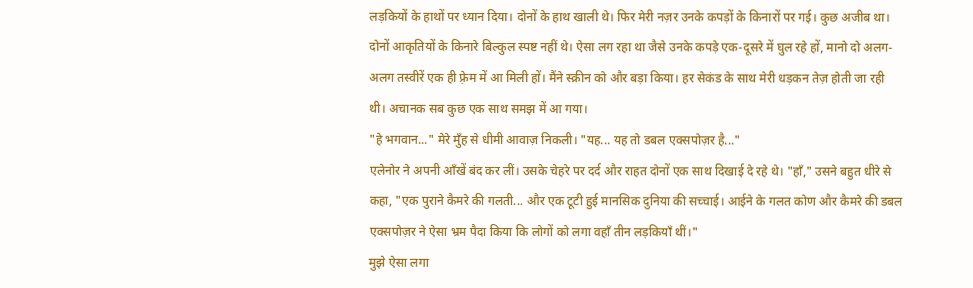लड़कियों के हाथों पर ध्यान दिया। दोनों के हाथ खाली थे। फिर मेरी नज़र उनके कपड़ों के किनारों पर गई। कुछ अजीब था। दोनों आकृतियों के किनारे बिल्कुल स्पष्ट नहीं थे। ऐसा लग रहा था जैसे उनके कपड़े एक-दूसरे में घुल रहे हों, मानो दो अलग-अलग तस्वीरें एक ही फ़्रेम में आ मिली हों। मैंने स्क्रीन को और बड़ा किया। हर सेकंड के साथ मेरी धड़कन तेज़ होती जा रही थी। अचानक सब कुछ एक साथ समझ में आ गया।
"हे भगवान..." मेरे मुँह से धीमी आवाज़ निकली। "यह... यह तो डबल एक्सपोज़र है..."
एलेनोर ने अपनी आँखें बंद कर लीं। उसके चेहरे पर दर्द और राहत दोनों एक साथ दिखाई दे रहे थे। "हाँ," उसने बहुत धीरे से कहा, "एक पुराने कैमरे की गलती... और एक टूटी हुई मानसिक दुनिया की सच्चाई। आईने के गलत कोण और कैमरे की डबल एक्सपोज़र ने ऐसा भ्रम पैदा किया कि लोगों को लगा वहाँ तीन लड़कियाँ थीं।"
मुझे ऐसा लगा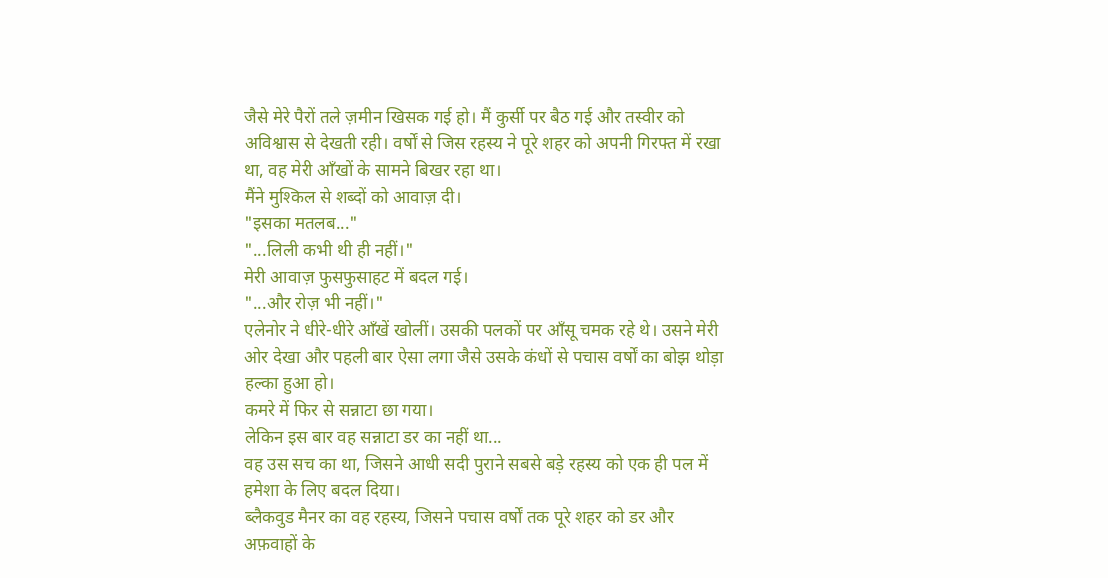जैसे मेरे पैरों तले ज़मीन खिसक गई हो। मैं कुर्सी पर बैठ गई और तस्वीर को अविश्वास से देखती रही। वर्षों से जिस रहस्य ने पूरे शहर को अपनी गिरफ्त में रखा था, वह मेरी आँखों के सामने बिखर रहा था।
मैंने मुश्किल से शब्दों को आवाज़ दी।
"इसका मतलब..."
"...लिली कभी थी ही नहीं।"
मेरी आवाज़ फुसफुसाहट में बदल गई।
"...और रोज़ भी नहीं।"
एलेनोर ने धीरे-धीरे आँखें खोलीं। उसकी पलकों पर आँसू चमक रहे थे। उसने मेरी ओर देखा और पहली बार ऐसा लगा जैसे उसके कंधों से पचास वर्षों का बोझ थोड़ा हल्का हुआ हो।
कमरे में फिर से सन्नाटा छा गया।
लेकिन इस बार वह सन्नाटा डर का नहीं था...
वह उस सच का था, जिसने आधी सदी पुराने सबसे बड़े रहस्य को एक ही पल में हमेशा के लिए बदल दिया।
ब्लैकवुड मैनर का वह रहस्य, जिसने पचास वर्षों तक पूरे शहर को डर और अफ़वाहों के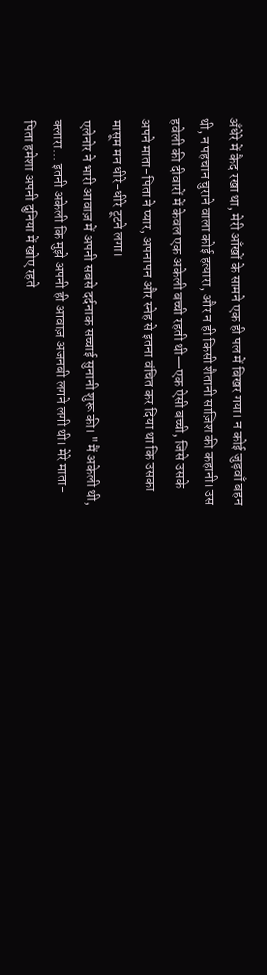अँधेरे में कैद रखा था, मेरी आँखों के सामने एक ही पल में बिखर गया। न कोई जुड़वाँ बहन थी, न पहचान चुराने वाला कोई हत्यारा, और न ही किसी शैतानी साज़िश की कहानी। उस हवेली की दीवारों में केवल एक अकेली बच्ची रहती थी—एक ऐसी बच्ची, जिसे उसके अपने माता-पिता ने प्यार, अपनापन और स्नेह से इतना वंचित कर दिया था कि उसका मासूम मन धीरे-धीरे टूटने लगा।
एलेनोर ने भारी आवाज़ में अपनी सबसे दर्दनाक सच्चाई सुनानी शुरू की। "मैं अकेली थी, क्लारा... इतनी अकेली कि मुझे अपनी ही आवाज़ अजनबी लगने लगी थी। मेरे माता-पिता हमेशा अपनी दुनिया में खोए रहते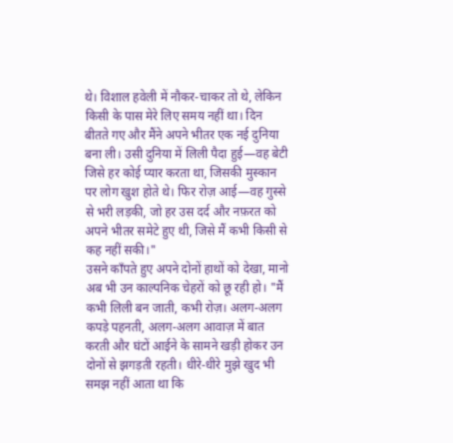थे। विशाल हवेली में नौकर-चाकर तो थे, लेकिन किसी के पास मेरे लिए समय नहीं था। दिन बीतते गए और मैंने अपने भीतर एक नई दुनिया बना ली। उसी दुनिया में लिली पैदा हुई—वह बेटी जिसे हर कोई प्यार करता था, जिसकी मुस्कान पर लोग खुश होते थे। फिर रोज़ आई—वह गुस्से से भरी लड़की, जो हर उस दर्द और नफ़रत को अपने भीतर समेटे हुए थी, जिसे मैं कभी किसी से कह नहीं सकी।"
उसने काँपते हुए अपने दोनों हाथों को देखा, मानो अब भी उन काल्पनिक चेहरों को छू रही हो। "मैं कभी लिली बन जाती, कभी रोज़। अलग-अलग कपड़े पहनती, अलग-अलग आवाज़ में बात करती और घंटों आईने के सामने खड़ी होकर उन दोनों से झगड़ती रहती। धीरे-धीरे मुझे खुद भी समझ नहीं आता था कि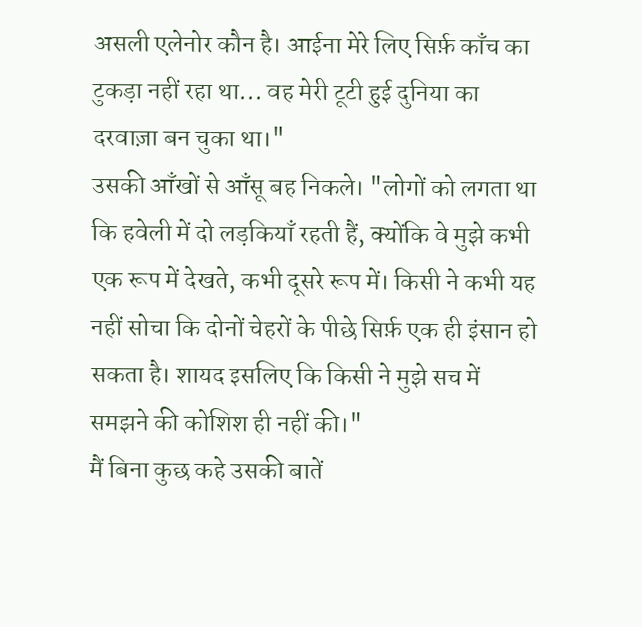असली एलेनोर कौन है। आईना मेरे लिए सिर्फ़ काँच का टुकड़ा नहीं रहा था... वह मेरी टूटी हुई दुनिया का दरवाज़ा बन चुका था।"
उसकी आँखों से आँसू बह निकले। "लोगों को लगता था कि हवेली में दो लड़कियाँ रहती हैं, क्योंकि वे मुझे कभी एक रूप में देखते, कभी दूसरे रूप में। किसी ने कभी यह नहीं सोचा कि दोनों चेहरों के पीछे सिर्फ़ एक ही इंसान हो सकता है। शायद इसलिए कि किसी ने मुझे सच में समझने की कोशिश ही नहीं की।"
मैं बिना कुछ कहे उसकी बातें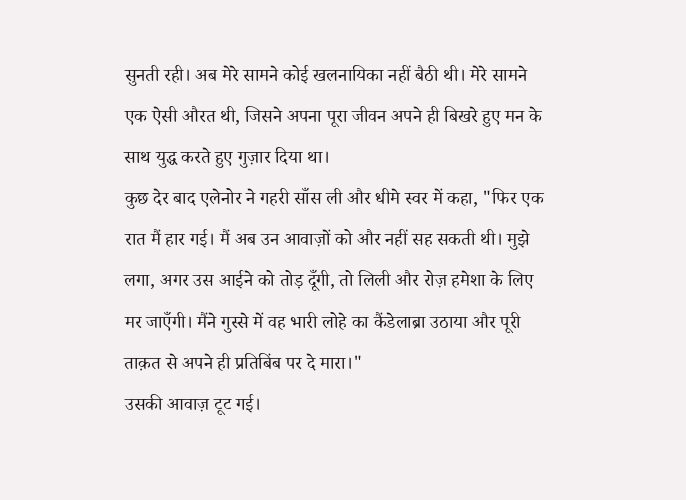सुनती रही। अब मेरे सामने कोई खलनायिका नहीं बैठी थी। मेरे सामने एक ऐसी औरत थी, जिसने अपना पूरा जीवन अपने ही बिखरे हुए मन के साथ युद्ध करते हुए गुज़ार दिया था।
कुछ देर बाद एलेनोर ने गहरी साँस ली और धीमे स्वर में कहा, "फिर एक रात मैं हार गई। मैं अब उन आवाज़ों को और नहीं सह सकती थी। मुझे लगा, अगर उस आईने को तोड़ दूँगी, तो लिली और रोज़ हमेशा के लिए मर जाएँगी। मैंने गुस्से में वह भारी लोहे का कैंडेलाब्रा उठाया और पूरी ताक़त से अपने ही प्रतिबिंब पर दे मारा।"
उसकी आवाज़ टूट गई।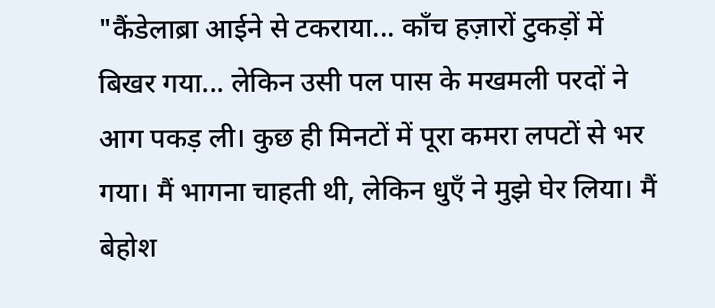"कैंडेलाब्रा आईने से टकराया... काँच हज़ारों टुकड़ों में बिखर गया... लेकिन उसी पल पास के मखमली परदों ने आग पकड़ ली। कुछ ही मिनटों में पूरा कमरा लपटों से भर गया। मैं भागना चाहती थी, लेकिन धुएँ ने मुझे घेर लिया। मैं बेहोश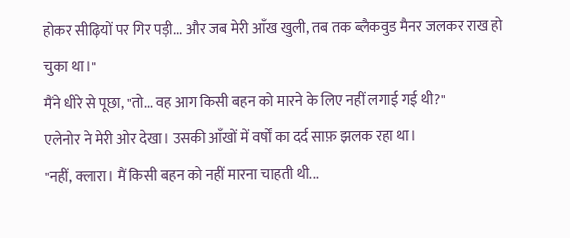होकर सीढ़ियों पर गिर पड़ी... और जब मेरी आँख खुली, तब तक ब्लैकवुड मैनर जलकर राख हो चुका था।"
मैंने धीरे से पूछा, "तो... वह आग किसी बहन को मारने के लिए नहीं लगाई गई थी?"
एलेनोर ने मेरी ओर देखा। उसकी आँखों में वर्षों का दर्द साफ़ झलक रहा था।
"नहीं, क्लारा। मैं किसी बहन को नहीं मारना चाहती थी...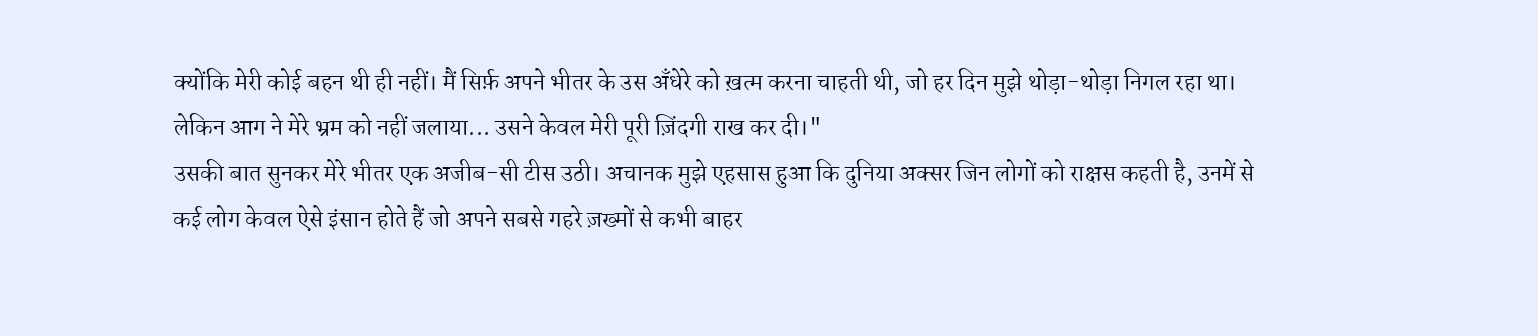क्योंकि मेरी कोई बहन थी ही नहीं। मैं सिर्फ़ अपने भीतर के उस अँधेरे को ख़त्म करना चाहती थी, जो हर दिन मुझे थोड़ा-थोड़ा निगल रहा था। लेकिन आग ने मेरे भ्रम को नहीं जलाया... उसने केवल मेरी पूरी ज़िंदगी राख कर दी।"
उसकी बात सुनकर मेरे भीतर एक अजीब-सी टीस उठी। अचानक मुझे एहसास हुआ कि दुनिया अक्सर जिन लोगों को राक्षस कहती है, उनमें से कई लोग केवल ऐसे इंसान होते हैं जो अपने सबसे गहरे ज़ख्मों से कभी बाहर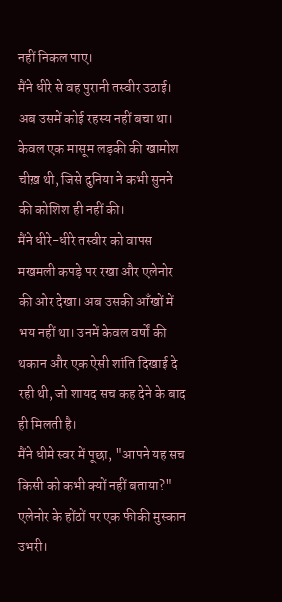नहीं निकल पाए।
मैंने धीरे से वह पुरानी तस्वीर उठाई। अब उसमें कोई रहस्य नहीं बचा था। केवल एक मासूम लड़की की खामोश चीख़ थी, जिसे दुनिया ने कभी सुनने की कोशिश ही नहीं की।
मैंने धीरे-धीरे तस्वीर को वापस मखमली कपड़े पर रखा और एलेनोर की ओर देखा। अब उसकी आँखों में भय नहीं था। उनमें केवल वर्षों की थकान और एक ऐसी शांति दिखाई दे रही थी, जो शायद सच कह देने के बाद ही मिलती है।
मैंने धीमे स्वर में पूछा, "आपने यह सच किसी को कभी क्यों नहीं बताया?"
एलेनोर के होंठों पर एक फीकी मुस्कान उभरी।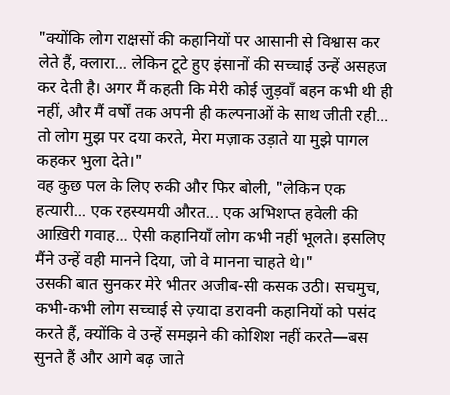"क्योंकि लोग राक्षसों की कहानियों पर आसानी से विश्वास कर लेते हैं, क्लारा... लेकिन टूटे हुए इंसानों की सच्चाई उन्हें असहज कर देती है। अगर मैं कहती कि मेरी कोई जुड़वाँ बहन कभी थी ही नहीं, और मैं वर्षों तक अपनी ही कल्पनाओं के साथ जीती रही... तो लोग मुझ पर दया करते, मेरा मज़ाक उड़ाते या मुझे पागल कहकर भुला देते।"
वह कुछ पल के लिए रुकी और फिर बोली, "लेकिन एक हत्यारी... एक रहस्यमयी औरत... एक अभिशप्त हवेली की आख़िरी गवाह... ऐसी कहानियाँ लोग कभी नहीं भूलते। इसलिए मैंने उन्हें वही मानने दिया, जो वे मानना चाहते थे।"
उसकी बात सुनकर मेरे भीतर अजीब-सी कसक उठी। सचमुच, कभी-कभी लोग सच्चाई से ज़्यादा डरावनी कहानियों को पसंद करते हैं, क्योंकि वे उन्हें समझने की कोशिश नहीं करते—बस सुनते हैं और आगे बढ़ जाते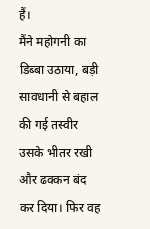हैं।
मैंने महोगनी का डिब्बा उठाया, बड़ी सावधानी से बहाल की गई तस्वीर उसके भीतर रखी और ढक्कन बंद कर दिया। फिर वह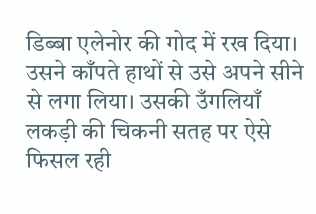डिब्बा एलेनोर की गोद में रख दिया।
उसने काँपते हाथों से उसे अपने सीने से लगा लिया। उसकी उँगलियाँ लकड़ी की चिकनी सतह पर ऐसे फिसल रही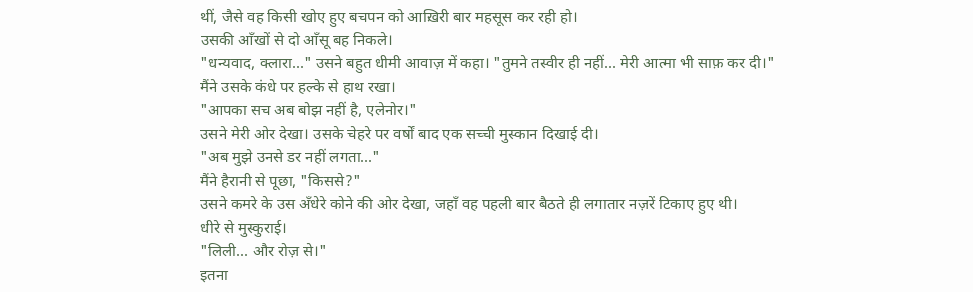थीं, जैसे वह किसी खोए हुए बचपन को आख़िरी बार महसूस कर रही हो।
उसकी आँखों से दो आँसू बह निकले।
"धन्यवाद, क्लारा..." उसने बहुत धीमी आवाज़ में कहा। "तुमने तस्वीर ही नहीं... मेरी आत्मा भी साफ़ कर दी।"
मैंने उसके कंधे पर हल्के से हाथ रखा।
"आपका सच अब बोझ नहीं है, एलेनोर।"
उसने मेरी ओर देखा। उसके चेहरे पर वर्षों बाद एक सच्ची मुस्कान दिखाई दी।
"अब मुझे उनसे डर नहीं लगता..."
मैंने हैरानी से पूछा, "किससे?"
उसने कमरे के उस अँधेरे कोने की ओर देखा, जहाँ वह पहली बार बैठते ही लगातार नज़रें टिकाए हुए थी।
धीरे से मुस्कुराई।
"लिली... और रोज़ से।"
इतना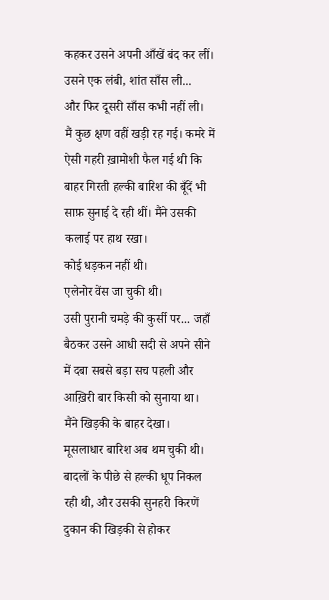कहकर उसने अपनी आँखें बंद कर लीं।
उसने एक लंबी, शांत साँस ली...
और फिर दूसरी साँस कभी नहीं ली।
मैं कुछ क्षण वहीं खड़ी रह गई। कमरे में ऐसी गहरी ख़ामोशी फैल गई थी कि बाहर गिरती हल्की बारिश की बूँदें भी साफ़ सुनाई दे रही थीं। मैंने उसकी कलाई पर हाथ रखा।
कोई धड़कन नहीं थी।
एलेनोर वेंस जा चुकी थी।
उसी पुरानी चमड़े की कुर्सी पर... जहाँ बैठकर उसने आधी सदी से अपने सीने में दबा सबसे बड़ा सच पहली और आख़िरी बार किसी को सुनाया था।
मैंने खिड़की के बाहर देखा।
मूसलाधार बारिश अब थम चुकी थी।
बादलों के पीछे से हल्की धूप निकल रही थी, और उसकी सुनहरी किरणें दुकान की खिड़की से होकर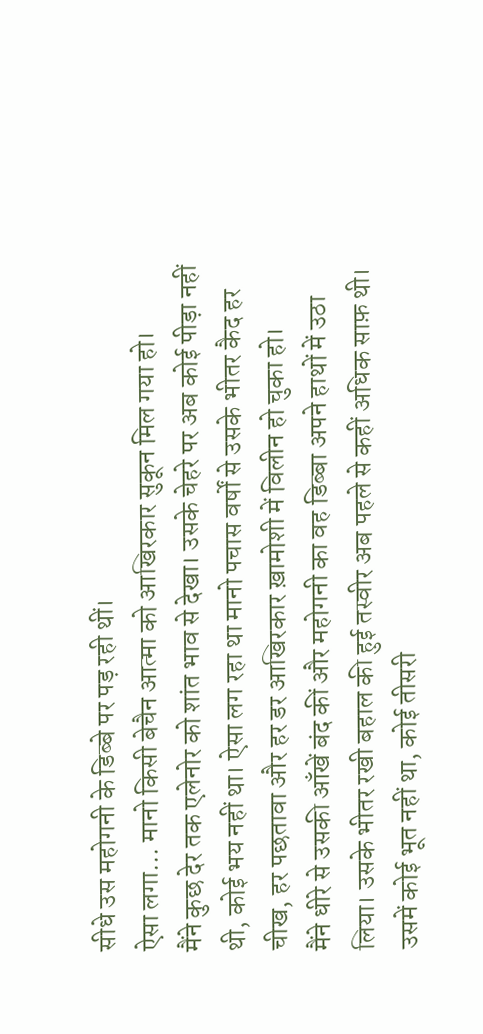सीधे उस महोगनी के डिब्बे पर पड़ रही थीं।
ऐसा लगा... मानो किसी बेचैन आत्मा को आखिरकार सुकून मिल गया हो।
मैंने कुछ देर तक एलेनोर को शांत भाव से देखा। उसके चेहरे पर अब कोई पीड़ा नहीं थी, कोई भय नहीं था। ऐसा लग रहा था मानो पचास वर्षों से उसके भीतर कैद हर चीख, हर पछतावा और हर डर आखिरकार ख़ामोशी में विलीन हो चुका हो।
मैंने धीरे से उसकी आँखें बंद कीं और महोगनी का वह डिब्बा अपने हाथों में उठा लिया। उसके भीतर रखी बहाल की हुई तस्वीर अब पहले से कहीं अधिक साफ़ थी। उसमें कोई भूत नहीं था, कोई तीसरी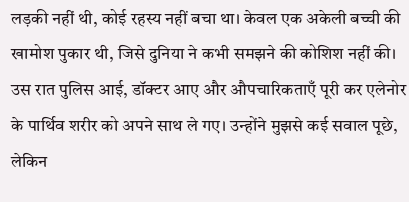लड़की नहीं थी, कोई रहस्य नहीं बचा था। केवल एक अकेली बच्ची की खामोश पुकार थी, जिसे दुनिया ने कभी समझने की कोशिश नहीं की।
उस रात पुलिस आई, डॉक्टर आए और औपचारिकताएँ पूरी कर एलेनोर के पार्थिव शरीर को अपने साथ ले गए। उन्होंने मुझसे कई सवाल पूछे, लेकिन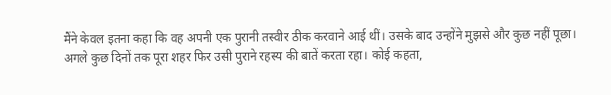मैंने केवल इतना कहा कि वह अपनी एक पुरानी तस्वीर ठीक करवाने आई थीं। उसके बाद उन्होंने मुझसे और कुछ नहीं पूछा।
अगले कुछ दिनों तक पूरा शहर फिर उसी पुराने रहस्य की बातें करता रहा। कोई कहता,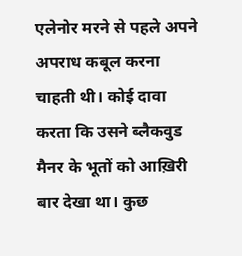एलेनोर मरने से पहले अपने अपराध कबूल करना चाहती थी। कोई दावा करता कि उसने ब्लैकवुड मैनर के भूतों को आख़िरी बार देखा था। कुछ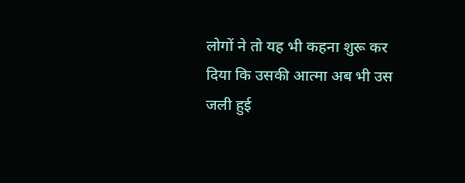लोगों ने तो यह भी कहना शुरू कर दिया कि उसकी आत्मा अब भी उस जली हुई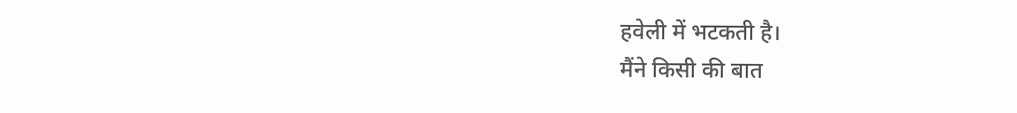हवेली में भटकती है।
मैंने किसी की बात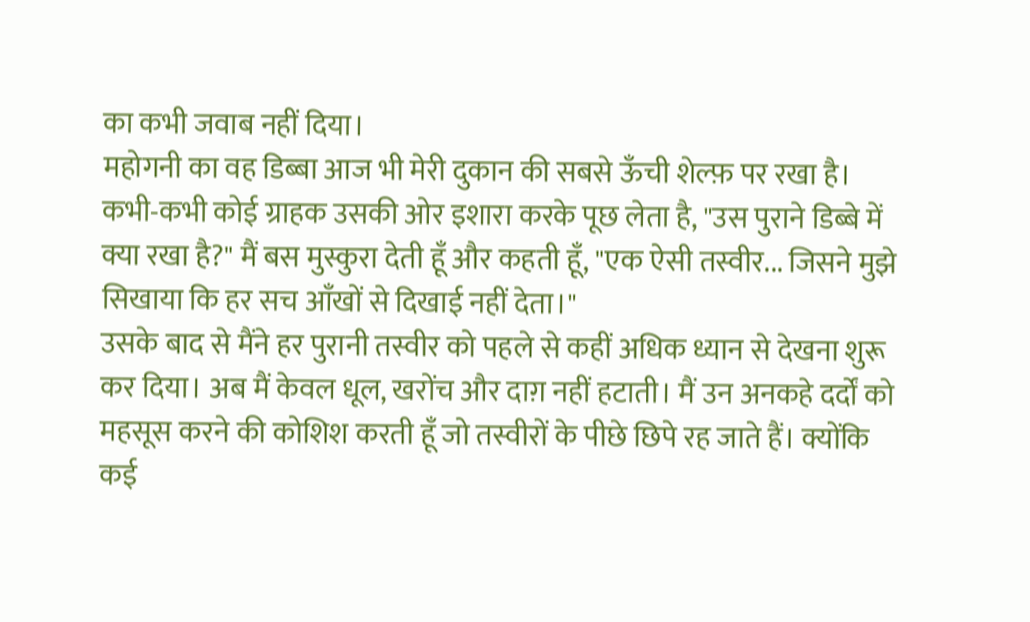का कभी जवाब नहीं दिया।
महोगनी का वह डिब्बा आज भी मेरी दुकान की सबसे ऊँची शेल्फ़ पर रखा है। कभी-कभी कोई ग्राहक उसकी ओर इशारा करके पूछ लेता है, "उस पुराने डिब्बे में क्या रखा है?" मैं बस मुस्कुरा देती हूँ और कहती हूँ, "एक ऐसी तस्वीर... जिसने मुझे सिखाया कि हर सच आँखों से दिखाई नहीं देता।"
उसके बाद से मैंने हर पुरानी तस्वीर को पहले से कहीं अधिक ध्यान से देखना शुरू कर दिया। अब मैं केवल धूल, खरोंच और दाग़ नहीं हटाती। मैं उन अनकहे दर्दों को महसूस करने की कोशिश करती हूँ जो तस्वीरों के पीछे छिपे रह जाते हैं। क्योंकि कई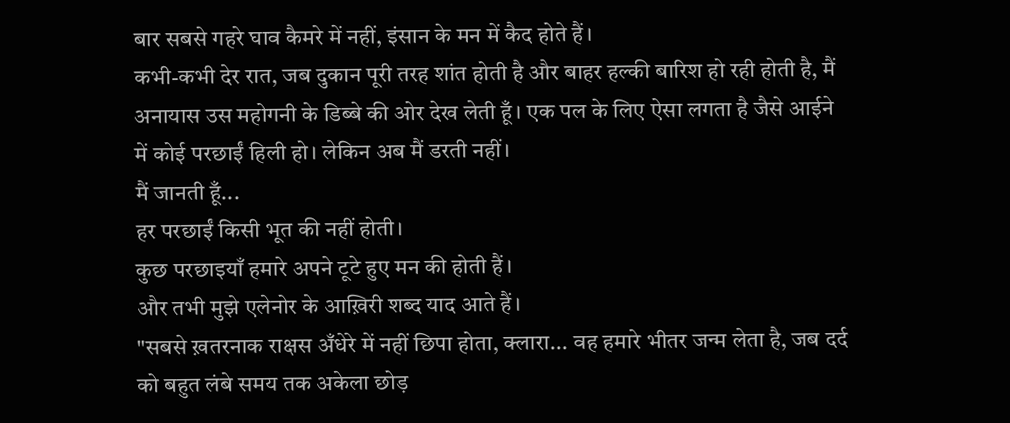बार सबसे गहरे घाव कैमरे में नहीं, इंसान के मन में कैद होते हैं।
कभी-कभी देर रात, जब दुकान पूरी तरह शांत होती है और बाहर हल्की बारिश हो रही होती है, मैं अनायास उस महोगनी के डिब्बे की ओर देख लेती हूँ। एक पल के लिए ऐसा लगता है जैसे आईने में कोई परछाईं हिली हो। लेकिन अब मैं डरती नहीं।
मैं जानती हूँ...
हर परछाईं किसी भूत की नहीं होती।
कुछ परछाइयाँ हमारे अपने टूटे हुए मन की होती हैं।
और तभी मुझे एलेनोर के आख़िरी शब्द याद आते हैं।
"सबसे ख़तरनाक राक्षस अँधेरे में नहीं छिपा होता, क्लारा... वह हमारे भीतर जन्म लेता है, जब दर्द को बहुत लंबे समय तक अकेला छोड़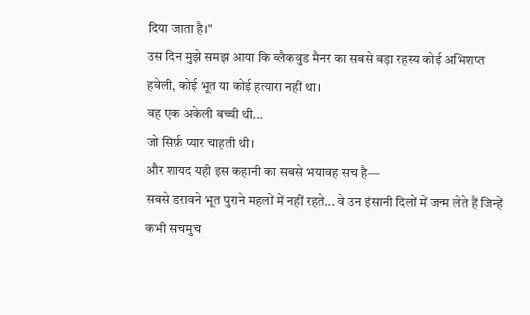दिया जाता है।"
उस दिन मुझे समझ आया कि ब्लैकवुड मैनर का सबसे बड़ा रहस्य कोई अभिशप्त हवेली, कोई भूत या कोई हत्यारा नहीं था।
वह एक अकेली बच्ची थी...
जो सिर्फ़ प्यार चाहती थी।
और शायद यही इस कहानी का सबसे भयावह सच है—
सबसे डरावने भूत पुराने महलों में नहीं रहते... वे उन इंसानी दिलों में जन्म लेते हैं जिन्हें कभी सचमुच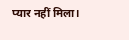प्यार नहीं मिला।